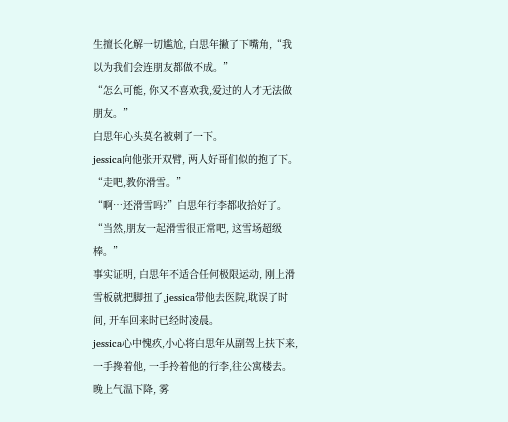生擅长化解一切尴尬, 白思年撇了下嘴角,“我以为我们会连朋友都做不成。”
“怎么可能, 你又不喜欢我,爱过的人才无法做朋友。”
白思年心头莫名被刺了一下。
jessica向他张开双臂, 两人好哥们似的抱了下。
“走吧,教你滑雪。”
“啊…还滑雪吗?”白思年行李都收拾好了。
“当然,朋友一起滑雪很正常吧, 这雪场超级棒。”
事实证明, 白思年不适合任何极限运动, 刚上滑雪板就把脚扭了,jessica带他去医院,耽误了时间, 开车回来时已经时凌晨。
jessica心中愧疚,小心将白思年从副驾上扶下来, 一手搀着他, 一手拎着他的行李,往公寓楼去。
晚上气温下降, 雾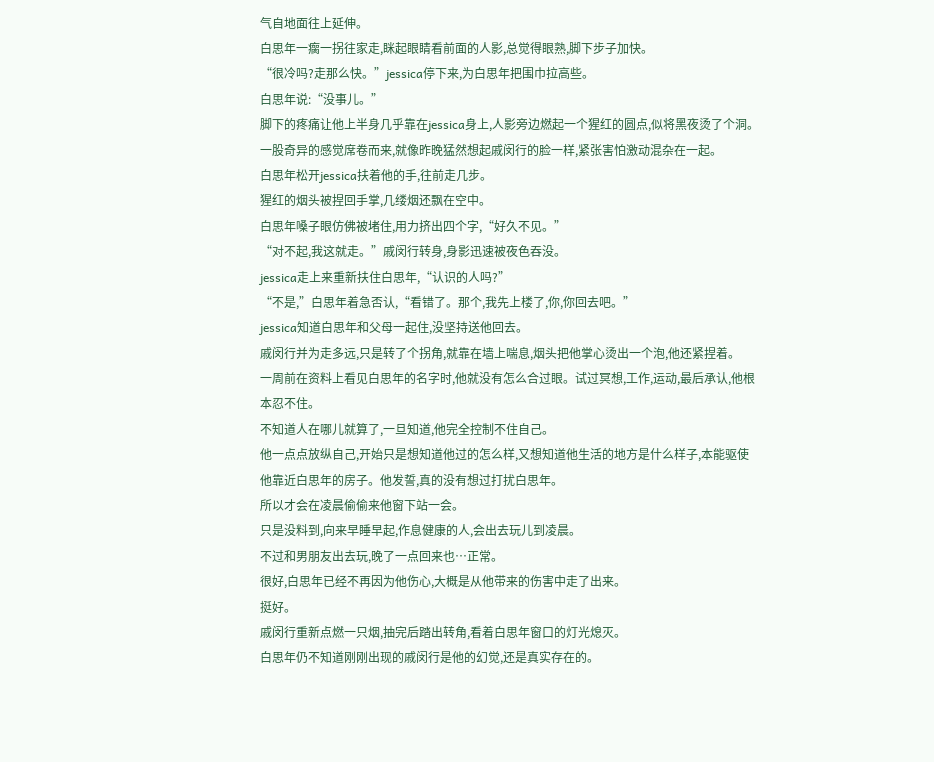气自地面往上延伸。
白思年一瘸一拐往家走,眯起眼睛看前面的人影,总觉得眼熟,脚下步子加快。
“很冷吗?走那么快。”jessica停下来,为白思年把围巾拉高些。
白思年说:“没事儿。”
脚下的疼痛让他上半身几乎靠在jessica身上,人影旁边燃起一个猩红的圆点,似将黑夜烫了个洞。
一股奇异的感觉席卷而来,就像昨晚猛然想起戚闵行的脸一样,紧张害怕激动混杂在一起。
白思年松开jessica扶着他的手,往前走几步。
猩红的烟头被捏回手掌,几缕烟还飘在空中。
白思年嗓子眼仿佛被堵住,用力挤出四个字,“好久不见。”
“对不起,我这就走。”戚闵行转身,身影迅速被夜色吞没。
jessica走上来重新扶住白思年,“认识的人吗?”
“不是,”白思年着急否认,“看错了。那个,我先上楼了,你,你回去吧。”
jessica知道白思年和父母一起住,没坚持送他回去。
戚闵行并为走多远,只是转了个拐角,就靠在墙上喘息,烟头把他掌心烫出一个泡,他还紧捏着。
一周前在资料上看见白思年的名字时,他就没有怎么合过眼。试过冥想,工作,运动,最后承认,他根本忍不住。
不知道人在哪儿就算了,一旦知道,他完全控制不住自己。
他一点点放纵自己,开始只是想知道他过的怎么样,又想知道他生活的地方是什么样子,本能驱使他靠近白思年的房子。他发誓,真的没有想过打扰白思年。
所以才会在凌晨偷偷来他窗下站一会。
只是没料到,向来早睡早起,作息健康的人,会出去玩儿到凌晨。
不过和男朋友出去玩,晚了一点回来也…正常。
很好,白思年已经不再因为他伤心,大概是从他带来的伤害中走了出来。
挺好。
戚闵行重新点燃一只烟,抽完后踏出转角,看着白思年窗口的灯光熄灭。
白思年仍不知道刚刚出现的戚闵行是他的幻觉,还是真实存在的。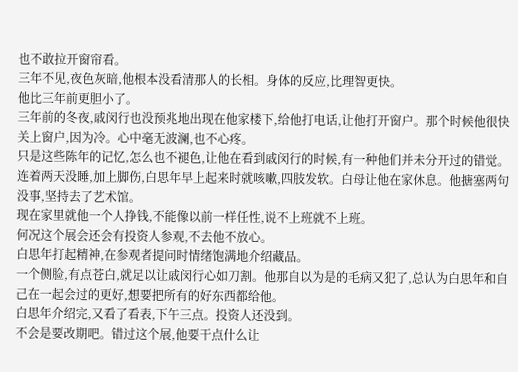也不敢拉开窗帘看。
三年不见,夜色灰暗,他根本没看清那人的长相。身体的反应,比理智更快。
他比三年前更胆小了。
三年前的冬夜,戚闵行也没预兆地出现在他家楼下,给他打电话,让他打开窗户。那个时候他很快关上窗户,因为冷。心中毫无波澜,也不心疼。
只是这些陈年的记忆,怎么也不褪色,让他在看到戚闵行的时候,有一种他们并未分开过的错觉。
连着两天没睡,加上脚伤,白思年早上起来时就咳嗽,四肢发软。白母让他在家休息。他搪塞两句没事,坚持去了艺术馆。
现在家里就他一个人挣钱,不能像以前一样任性,说不上班就不上班。
何况这个展会还会有投资人参观,不去他不放心。
白思年打起精神,在参观者提问时情绪饱满地介绍藏品。
一个侧脸,有点苍白,就足以让戚闵行心如刀割。他那自以为是的毛病又犯了,总认为白思年和自己在一起会过的更好,想要把所有的好东西都给他。
白思年介绍完,又看了看表,下午三点。投资人还没到。
不会是要改期吧。错过这个展,他要干点什么让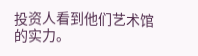投资人看到他们艺术馆的实力。